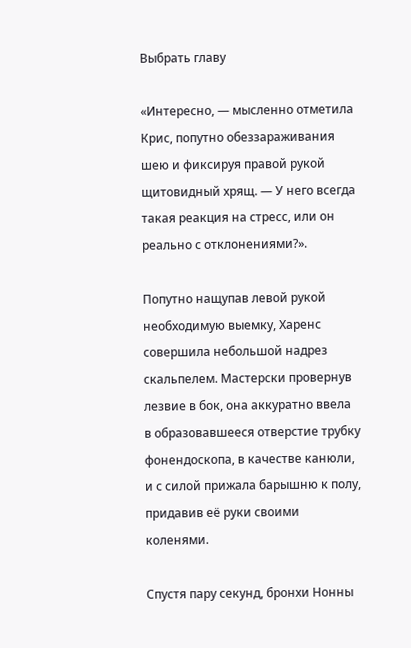Выбрать главу

«Интересно, — мысленно отметила Крис, попутно обеззараживания шею и фиксируя правой рукой щитовидный хрящ. — У него всегда такая реакция на стресс, или он реально с отклонениями?».

Попутно нащупав левой рукой необходимую выемку, Харенс совершила небольшой надрез скальпелем. Мастерски провернув лезвие в бок, она аккуратно ввела в образовавшееся отверстие трубку фонендоскопа, в качестве канюли, и с силой прижала барышню к полу, придавив её руки своими коленями.

Спустя пару секунд, бронхи Нонны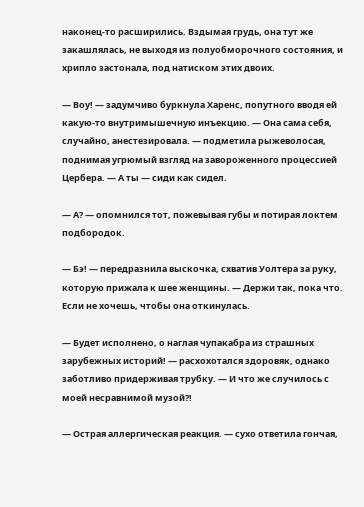наконец-то расширились. Вздымая грудь, она тут же закашлялась, не выходя из полуобморочного состояния, и хрипло застонала, под натиском этих двоих.

— Воу! — задумчиво буркнула Харенс, попутного вводя ей какую-то внутримышечную инъекцию. — Она сама себя, случайно, анестезировала. — подметила рыжеволосая, поднимая угрюмый взгляд на завороженного процессией Цербера. — А ты — сиди как сидел.

— А? — опомнился тот, пожевывая губы и потирая локтем подбородок.

— Бэ! — передразнила выскочка, схватив Уолтера за руку, которую прижала к шее женщины. — Держи так, пока что. Если не хочешь, чтобы она откинулась.

— Будет исполнено, о наглая чупакабра из страшных зарубежных историй! — расхохотался здоровяк, однако заботливо придерживая трубку. — И что же случилось с моей несравнимой музой?!

— Острая аллергическая реакция. — сухо ответила гончая,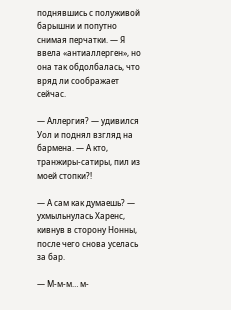поднявшись с полуживой барышни и попутно снимая перчатки. — Я ввела «антиаллерген», но она так обдолбалась, что вряд ли соображает сейчас.

— Аллергия? — удивился Уол и поднял взгляд на бармена. — А кто, транжиры-сатиры, пил из моей стопки?!

— А сам как думаешь? — ухмыльнулась Харенс, кивнув в сторону Нонны, после чего снова уселась за бар.

— М-м-м… м-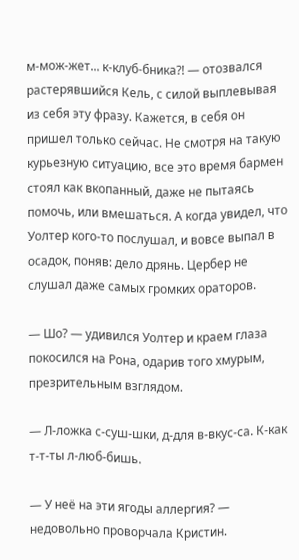м-мож-жет... к-клуб-бника?! — отозвался растерявшийся Кель, с силой выплевывая из себя эту фразу. Кажется, в себя он пришел только сейчас. Не смотря на такую курьезную ситуацию, все это время бармен стоял как вкопанный, даже не пытаясь помочь, или вмешаться. А когда увидел, что Уолтер кого-то послушал, и вовсе выпал в осадок, поняв: дело дрянь. Цербер не слушал даже самых громких ораторов.

— Шо? — удивился Уолтер и краем глаза покосился на Рона, одарив того хмурым, презрительным взглядом.

— Л-ложка с-суш-шки, д-для в-вкус-са. К-как т-т-ты л-люб-бишь.

— У неё на эти ягоды аллергия? — недовольно проворчала Кристин.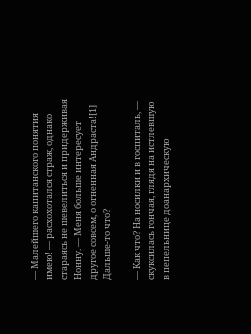— Малейшего капитанского понятия имею! — расхохотался страж, однако стараясь не шевелиться и придерживая Нонну. — Меня больше интересует другое совсем, о огненная Андраста![1] Дальше-то что?

— Как что? На носилки и в госпиталь, — скуксилась гончая, глядя на истлевшую в пепельнице доанархическую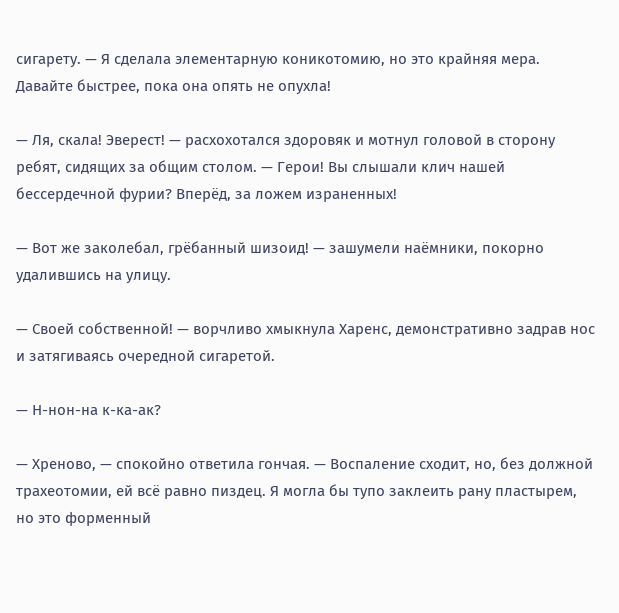сигарету. — Я сделала элементарную коникотомию, но это крайняя мера. Давайте быстрее, пока она опять не опухла!

— Ля, скала! Эверест! — расхохотался здоровяк и мотнул головой в сторону ребят, сидящих за общим столом. — Герои! Вы слышали клич нашей бессердечной фурии? Вперёд, за ложем израненных!

— Вот же заколебал, грёбанный шизоид! — зашумели наёмники, покорно удалившись на улицу.

— Своей собственной! — ворчливо хмыкнула Харенс, демонстративно задрав нос и затягиваясь очередной сигаретой.

— Н-нон-на к-ка-ак?

— Хреново, — спокойно ответила гончая. — Воспаление сходит, но, без должной трахеотомии, ей всё равно пиздец. Я могла бы тупо заклеить рану пластырем, но это форменный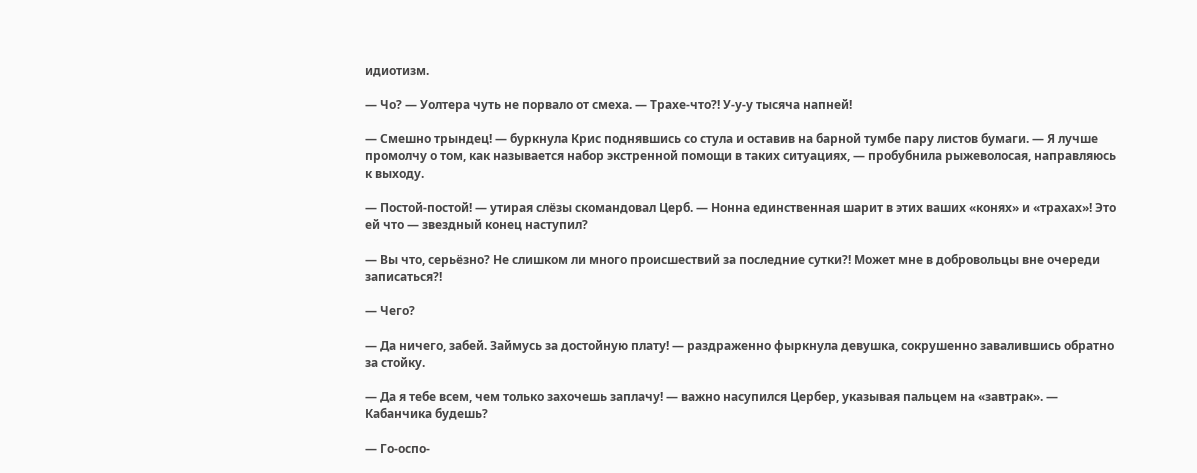идиотизм.

— Чо? — Уолтера чуть не порвало от смеха. — Трахе-что?! У-у-у тысяча напней!

— Смешно трындец! — буркнула Крис поднявшись со стула и оставив на барной тумбе пару листов бумаги. — Я лучше промолчу о том, как называется набор экстренной помощи в таких ситуациях, — пробубнила рыжеволосая, направляюсь к выходу.

— Постой-постой! — утирая слёзы скомандовал Церб. — Нонна единственная шарит в этих ваших «конях» и «трахах»! Это ей что — звездный конец наступил?

— Вы что, серьёзно? Не слишком ли много происшествий за последние сутки?! Может мне в добровольцы вне очереди записаться?!

— Чего?

— Да ничего, забей. Займусь за достойную плату! — раздраженно фыркнула девушка, сокрушенно завалившись обратно за стойку.

— Да я тебе всем, чем только захочешь заплачу! — важно насупился Цербер, указывая пальцем на «завтрак». — Кабанчика будешь?

— Го-оспо-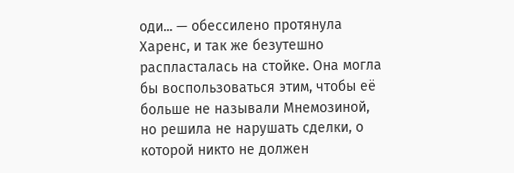оди... — обессилено протянула Харенс, и так же безутешно распласталась на стойке. Она могла бы воспользоваться этим, чтобы её больше не называли Мнемозиной, но решила не нарушать сделки, о которой никто не должен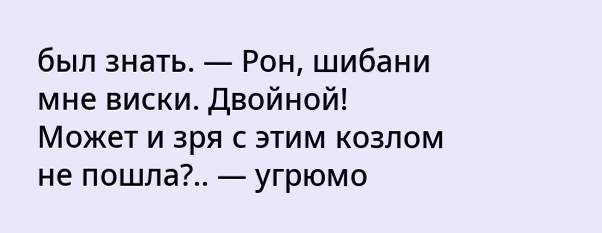был знать. — Рон, шибани мне виски. Двойной! Может и зря с этим козлом не пошла?.. — угрюмо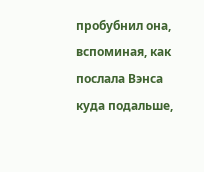пробубнил она, вспоминая, как послала Вэнса куда подальше,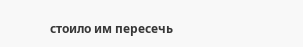стоило им пересечь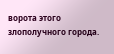ворота этого злополучного города.